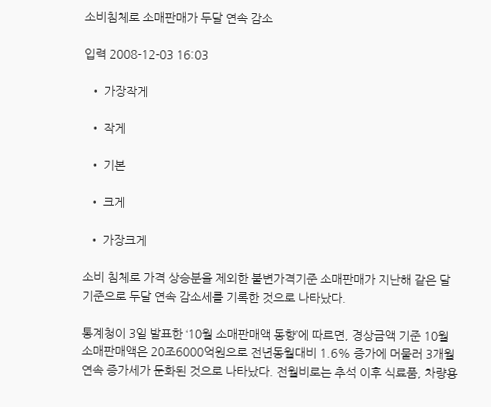소비침체로 소매판매가 두달 연속 감소

입력 2008-12-03 16:03

  • 가장작게

  • 작게

  • 기본

  • 크게

  • 가장크게

소비 침체로 가격 상승분을 제외한 불변가격기준 소매판매가 지난해 같은 달 기준으로 두달 연속 감소세를 기록한 것으로 나타났다.

통계청이 3일 발표한 ‘10월 소매판매액 동향’에 따르면, 경상금액 기준 10월 소매판매액은 20조6000억원으로 전년동월대비 1.6% 증가에 머물러 3개월 연속 증가세가 둔화된 것으로 나타났다. 전월비로는 추석 이후 식료품, 차량용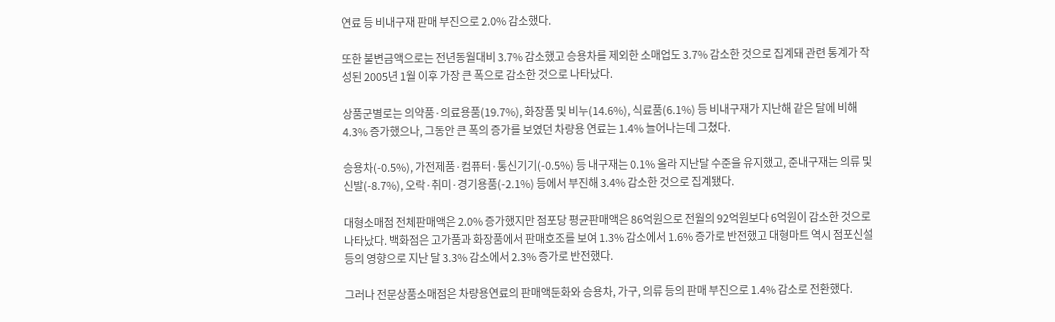연료 등 비내구재 판매 부진으로 2.0% 감소했다.

또한 불변금액으로는 전년동월대비 3.7% 감소했고 승용차를 제외한 소매업도 3.7% 감소한 것으로 집계돼 관련 통계가 작성된 2005년 1월 이후 가장 큰 폭으로 감소한 것으로 나타났다.

상품군별로는 의약품·의료용품(19.7%), 화장품 및 비누(14.6%), 식료품(6.1%) 등 비내구재가 지난해 같은 달에 비해 4.3% 증가했으나, 그동안 큰 폭의 증가를 보였던 차량용 연료는 1.4% 늘어나는데 그쳤다.

승용차(-0.5%), 가전제품·컴퓨터·통신기기(-0.5%) 등 내구재는 0.1% 올라 지난달 수준을 유지했고, 준내구재는 의류 및 신발(-8.7%), 오락·취미·경기용품(-2.1%) 등에서 부진해 3.4% 감소한 것으로 집계됐다.

대형소매점 전체판매액은 2.0% 증가했지만 점포당 평균판매액은 86억원으로 전월의 92억원보다 6억원이 감소한 것으로 나타났다. 백화점은 고가품과 화장품에서 판매호조를 보여 1.3% 감소에서 1.6% 증가로 반전했고 대형마트 역시 점포신설 등의 영향으로 지난 달 3.3% 감소에서 2.3% 증가로 반전했다.

그러나 전문상품소매점은 차량용연료의 판매액둔화와 승용차, 가구, 의류 등의 판매 부진으로 1.4% 감소로 전환했다.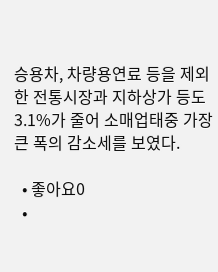승용차, 차량용연료 등을 제외한 전통시장과 지하상가 등도 3.1%가 줄어 소매업태중 가장 큰 폭의 감소세를 보였다.

  • 좋아요0
  •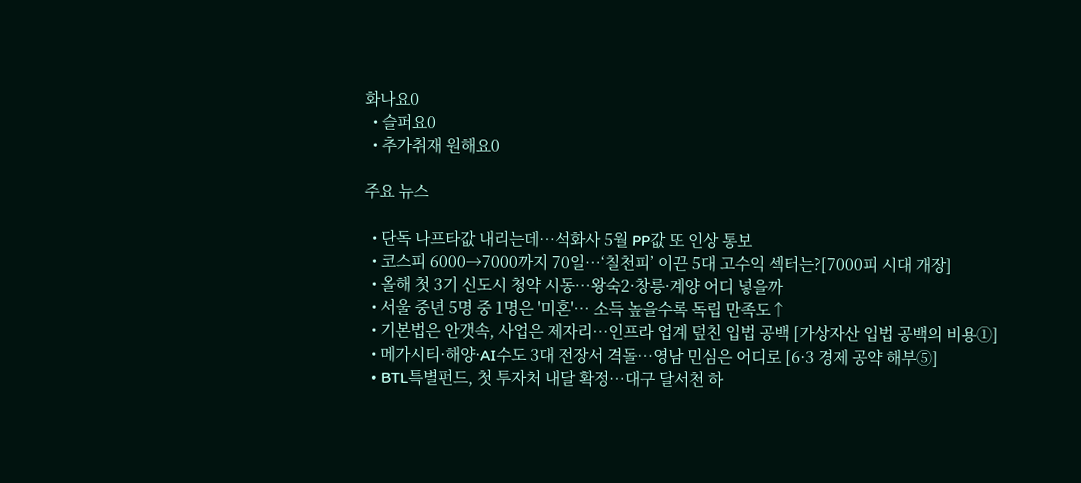화나요0
  • 슬퍼요0
  • 추가취재 원해요0

주요 뉴스

  • 단독 나프타값 내리는데…석화사 5월 PP값 또 인상 통보
  • 코스피 6000→7000까지 70일⋯‘칠천피’ 이끈 5대 고수익 섹터는?[7000피 시대 개장]
  • 올해 첫 3기 신도시 청약 시동…왕숙2·창릉·계양 어디 넣을까
  • 서울 중년 5명 중 1명은 '미혼'… 소득 높을수록 독립 만족도↑
  • 기본법은 안갯속, 사업은 제자리…인프라 업계 덮친 입법 공백 [가상자산 입법 공백의 비용①]
  • 메가시티·해양·AI수도 3대 전장서 격돌…영남 민심은 어디로 [6·3 경제 공약 해부⑤]
  • BTL특별펀드, 첫 투자처 내달 확정…대구 달서천 하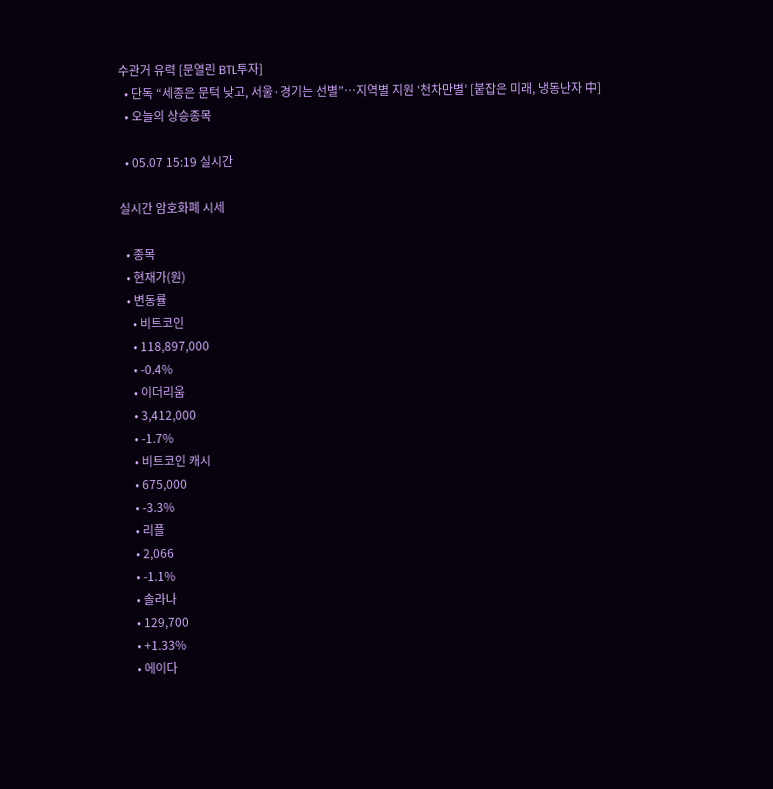수관거 유력 [문열린 BTL투자]
  • 단독 “세종은 문턱 낮고, 서울·경기는 선별”…지역별 지원 ‘천차만별’ [붙잡은 미래, 냉동난자 中]
  • 오늘의 상승종목

  • 05.07 15:19 실시간

실시간 암호화폐 시세

  • 종목
  • 현재가(원)
  • 변동률
    • 비트코인
    • 118,897,000
    • -0.4%
    • 이더리움
    • 3,412,000
    • -1.7%
    • 비트코인 캐시
    • 675,000
    • -3.3%
    • 리플
    • 2,066
    • -1.1%
    • 솔라나
    • 129,700
    • +1.33%
    • 에이다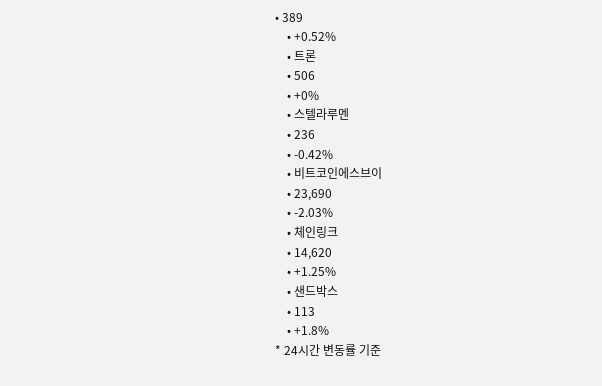• 389
    • +0.52%
    • 트론
    • 506
    • +0%
    • 스텔라루멘
    • 236
    • -0.42%
    • 비트코인에스브이
    • 23,690
    • -2.03%
    • 체인링크
    • 14,620
    • +1.25%
    • 샌드박스
    • 113
    • +1.8%
* 24시간 변동률 기준